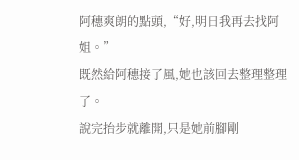阿穗爽朗的點頭,“好,明日我再去找阿姐。”
既然給阿穗接了風,她也該回去整理整理了。
說完抬步就離開,只是她前腳剛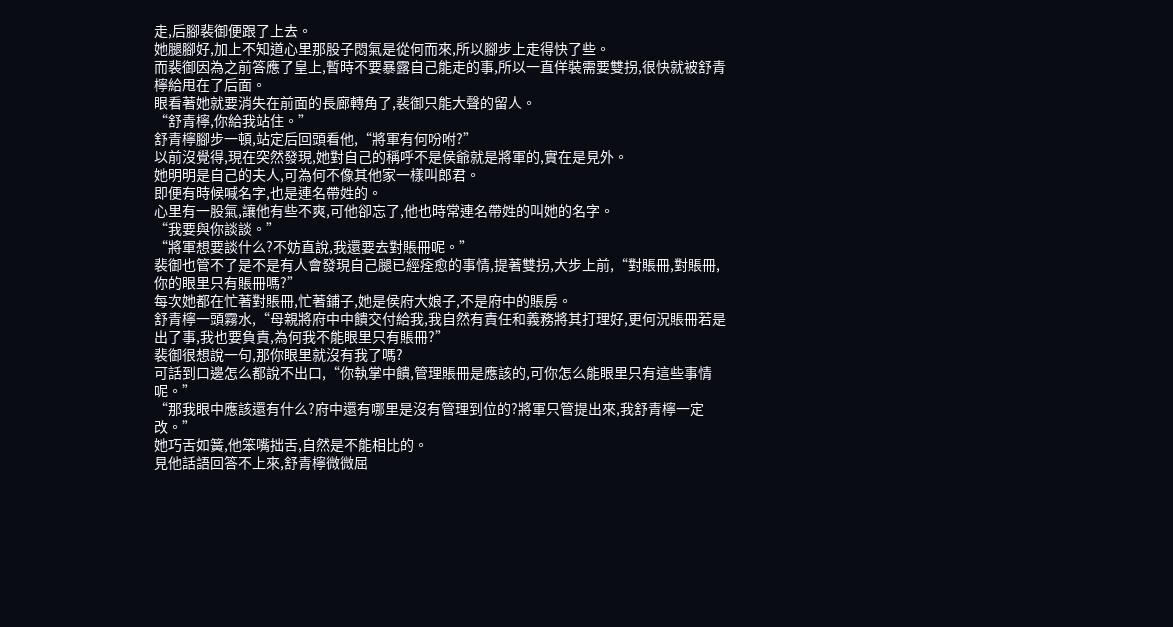走,后腳裴御便跟了上去。
她腿腳好,加上不知道心里那股子悶氣是從何而來,所以腳步上走得快了些。
而裴御因為之前答應了皇上,暫時不要暴露自己能走的事,所以一直佯裝需要雙拐,很快就被舒青檸給甩在了后面。
眼看著她就要消失在前面的長廊轉角了,裴御只能大聲的留人。
“舒青檸,你給我站住。”
舒青檸腳步一頓,站定后回頭看他,“將軍有何吩咐?”
以前沒覺得,現在突然發現,她對自己的稱呼不是侯爺就是將軍的,實在是見外。
她明明是自己的夫人,可為何不像其他家一樣叫郎君。
即便有時候喊名字,也是連名帶姓的。
心里有一股氣,讓他有些不爽,可他卻忘了,他也時常連名帶姓的叫她的名字。
“我要與你談談。”
“將軍想要談什么?不妨直說,我還要去對賬冊呢。”
裴御也管不了是不是有人會發現自己腿已經痊愈的事情,提著雙拐,大步上前,“對賬冊,對賬冊,你的眼里只有賬冊嗎?”
每次她都在忙著對賬冊,忙著鋪子,她是侯府大娘子,不是府中的賬房。
舒青檸一頭霧水,“母親將府中中饋交付給我,我自然有責任和義務將其打理好,更何況賬冊若是出了事,我也要負責,為何我不能眼里只有賬冊?”
裴御很想說一句,那你眼里就沒有我了嗎?
可話到口邊怎么都說不出口,“你執掌中饋,管理賬冊是應該的,可你怎么能眼里只有這些事情呢。”
“那我眼中應該還有什么?府中還有哪里是沒有管理到位的?將軍只管提出來,我舒青檸一定改。”
她巧舌如簧,他笨嘴拙舌,自然是不能相比的。
見他話語回答不上來,舒青檸微微屈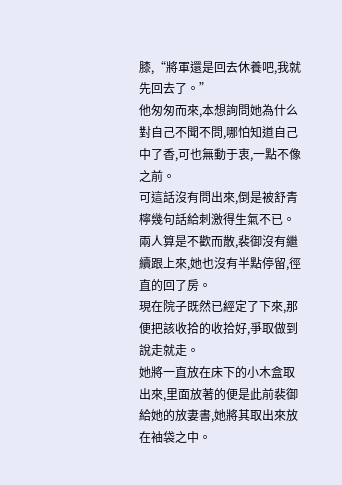膝,“將軍還是回去休養吧,我就先回去了。”
他匆匆而來,本想詢問她為什么對自己不聞不問,哪怕知道自己中了香,可也無動于衷,一點不像之前。
可這話沒有問出來,倒是被舒青檸幾句話給刺激得生氣不已。
兩人算是不歡而散,裴御沒有繼續跟上來,她也沒有半點停留,徑直的回了房。
現在院子既然已經定了下來,那便把該收拾的收拾好,爭取做到說走就走。
她將一直放在床下的小木盒取出來,里面放著的便是此前裴御給她的放妻書,她將其取出來放在袖袋之中。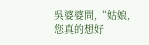吳婆婆問,“姑娘,您真的想好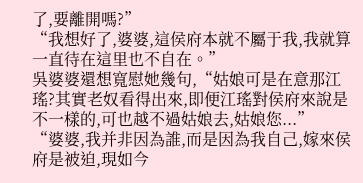了,要離開嗎?”
“我想好了,婆婆,這侯府本就不屬于我,我就算一直待在這里也不自在。”
吳婆婆還想寬慰她幾句,“姑娘可是在意那江瑤?其實老奴看得出來,即便江瑤對侯府來說是不一樣的,可也越不過姑娘去,姑娘您...”
“婆婆,我并非因為誰,而是因為我自己,嫁來侯府是被迫,現如今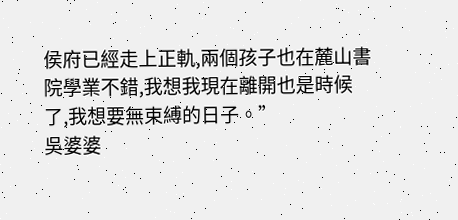侯府已經走上正軌,兩個孩子也在麓山書院學業不錯,我想我現在離開也是時候了,我想要無束縛的日子。”
吳婆婆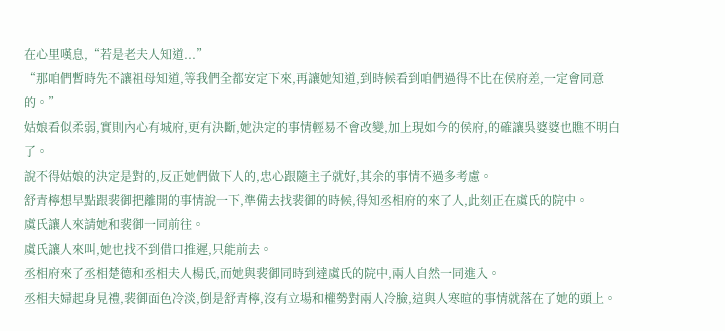在心里嘆息,“若是老夫人知道...”
“那咱們暫時先不讓祖母知道,等我們全都安定下來,再讓她知道,到時候看到咱們過得不比在侯府差,一定會同意的。”
姑娘看似柔弱,實則內心有城府,更有決斷,她決定的事情輕易不會改變,加上現如今的侯府,的確讓吳婆婆也瞧不明白了。
說不得姑娘的決定是對的,反正她們做下人的,忠心跟隨主子就好,其余的事情不過多考慮。
舒青檸想早點跟裴御把離開的事情說一下,準備去找裴御的時候,得知丞相府的來了人,此刻正在虞氏的院中。
虞氏讓人來請她和裴御一同前往。
虞氏讓人來叫,她也找不到借口推遲,只能前去。
丞相府來了丞相楚德和丞相夫人楊氏,而她與裴御同時到達虞氏的院中,兩人自然一同進入。
丞相夫婦起身見禮,裴御面色冷淡,倒是舒青檸,沒有立場和權勢對兩人冷臉,這與人寒暄的事情就落在了她的頭上。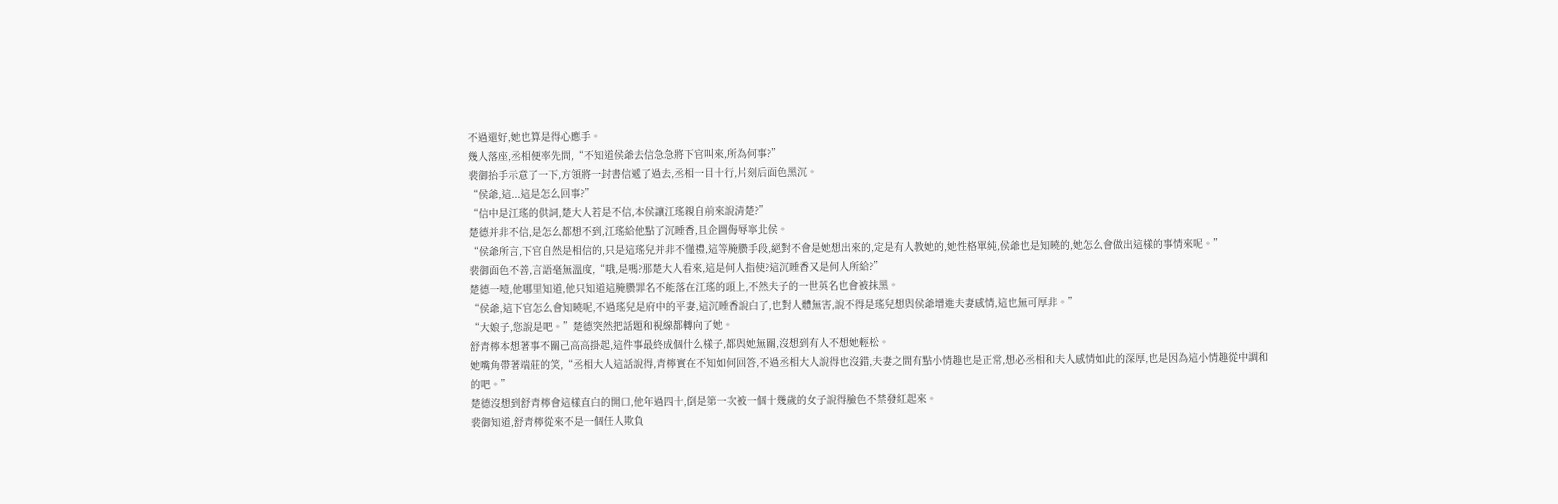不過還好,她也算是得心應手。
幾人落座,丞相便率先問,“不知道侯爺去信急急將下官叫來,所為何事?”
裴御抬手示意了一下,方領將一封書信遞了過去,丞相一目十行,片刻后面色黑沉。
“侯爺,這...這是怎么回事?”
“信中是江瑤的供詞,楚大人若是不信,本侯讓江瑤親自前來說清楚?”
楚德并非不信,是怎么都想不到,江瑤給他點了沉睡香,且企圖侮辱寧北侯。
“侯爺所言,下官自然是相信的,只是這瑤兒并非不懂禮,這等腌臜手段,絕對不會是她想出來的,定是有人教她的,她性格單純,侯爺也是知曉的,她怎么會做出這樣的事情來呢。”
裴御面色不善,言語毫無溫度,“哦,是嗎?那楚大人看來,這是何人指使?這沉睡香又是何人所給?”
楚德一噎,他哪里知道,他只知道這腌臜罪名不能落在江瑤的頭上,不然夫子的一世英名也會被抹黑。
“侯爺,這下官怎么會知曉呢,不過瑤兒是府中的平妻,這沉睡香說白了,也對人體無害,說不得是瑤兒想與侯爺增進夫妻感情,這也無可厚非。”
“大娘子,您說是吧。”楚德突然把話題和視線都轉向了她。
舒青檸本想著事不關己高高掛起,這件事最終成個什么樣子,都與她無關,沒想到有人不想她輕松。
她嘴角帶著端莊的笑,“丞相大人這話說得,青檸實在不知如何回答,不過丞相大人說得也沒錯,夫妻之間有點小情趣也是正常,想必丞相和夫人感情如此的深厚,也是因為這小情趣從中調和的吧。”
楚德沒想到舒青檸會這樣直白的開口,他年過四十,倒是第一次被一個十幾歲的女子說得臉色不禁發紅起來。
裴御知道,舒青檸從來不是一個任人欺負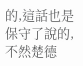的,這話也是保守了說的,不然楚德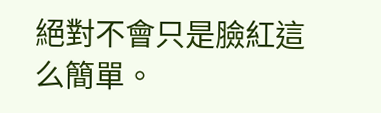絕對不會只是臉紅這么簡單。